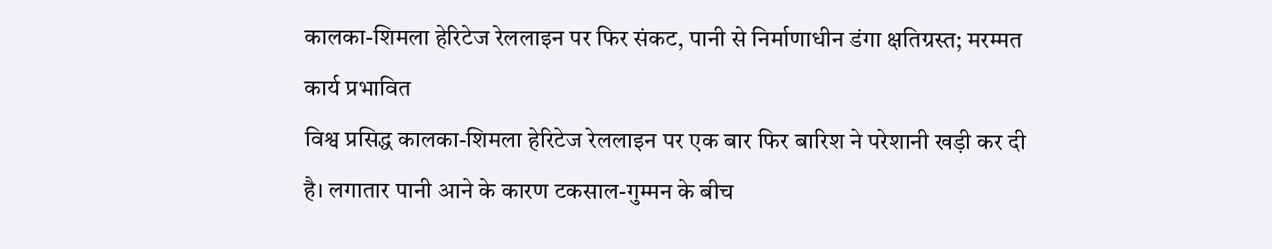कालका-शिमला हेरिटेज रेललाइन पर फिर संकट, पानी से निर्माणाधीन डंगा क्षतिग्रस्त; मरम्मत कार्य प्रभावित
विश्व प्रसिद्ध कालका-शिमला हेरिटेज रेललाइन पर एक बार फिर बारिश ने परेशानी खड़ी कर दी है। लगातार पानी आने के कारण टकसाल-गुम्मन के बीच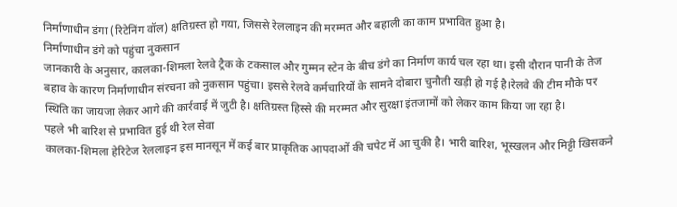निर्माणाधीन डंगा (रिटेनिंग वॉल) क्षतिग्रस्त हो गया, जिससे रेललाइन की मरम्मत और बहाली का काम प्रभावित हुआ है।
निर्माणाधीन डंगे को पहुंचा नुकसान
जानकारी के अनुसार, कालका-शिमला रेलवे ट्रैक के टकसाल और गुम्मन स्टेन के बीच डंगे का निर्माण कार्य चल रहा था। इसी दौरान पानी के तेज बहाव के कारण निर्माणाधीन संरचना को नुकसान पहुंचा। इससे रेलवे कर्मचारियों के सामने दोबारा चुनौती खड़ी हो गई है।रेलवे की टीम मौके पर स्थिति का जायजा लेकर आगे की कार्रवाई में जुटी है। क्षतिग्रस्त हिस्से की मरम्मत और सुरक्षा इंतजामों को लेकर काम किया जा रहा है।
पहले भी बारिश से प्रभावित हुई थी रेल सेवा
कालका-शिमला हेरिटेज रेललाइन इस मानसून में कई बार प्राकृतिक आपदाओं की चपेट में आ चुकी है। भारी बारिश, भूस्खलन और मिट्टी खिसकने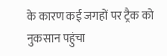के कारण कई जगहों पर ट्रैक को नुकसान पहुंचा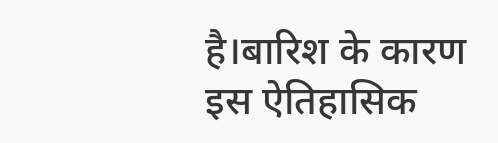है।बारिश के कारण इस ऐतिहासिक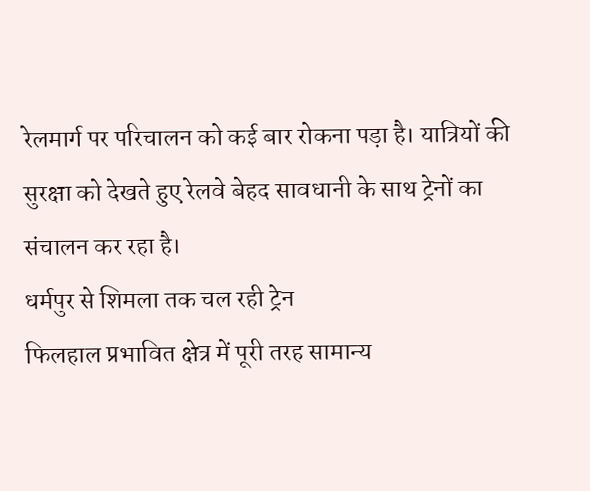रेलमार्ग पर परिचालन को कई बार रोकना पड़ा है। यात्रियों की सुरक्षा को देखते हुए रेलवे बेहद सावधानी के साथ ट्रेनों का संचालन कर रहा है।
धर्मपुर से शिमला तक चल रही ट्रेन
फिलहाल प्रभावित क्षेत्र में पूरी तरह सामान्य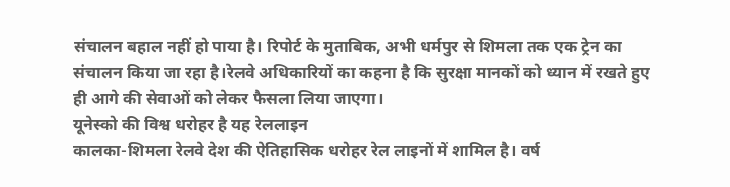संचालन बहाल नहीं हो पाया है। रिपोर्ट के मुताबिक, अभी धर्मपुर से शिमला तक एक ट्रेन का संचालन किया जा रहा है।रेलवे अधिकारियों का कहना है कि सुरक्षा मानकों को ध्यान में रखते हुए ही आगे की सेवाओं को लेकर फैसला लिया जाएगा।
यूनेस्को की विश्व धरोहर है यह रेललाइन
कालका-शिमला रेलवे देश की ऐतिहासिक धरोहर रेल लाइनों में शामिल है। वर्ष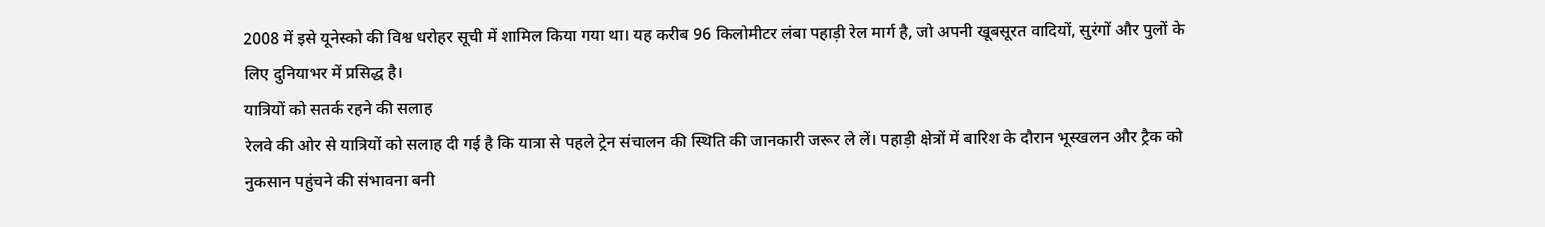2008 में इसे यूनेस्को की विश्व धरोहर सूची में शामिल किया गया था। यह करीब 96 किलोमीटर लंबा पहाड़ी रेल मार्ग है, जो अपनी खूबसूरत वादियों, सुरंगों और पुलों के लिए दुनियाभर में प्रसिद्ध है।
यात्रियों को सतर्क रहने की सलाह
रेलवे की ओर से यात्रियों को सलाह दी गई है कि यात्रा से पहले ट्रेन संचालन की स्थिति की जानकारी जरूर ले लें। पहाड़ी क्षेत्रों में बारिश के दौरान भूस्खलन और ट्रैक को नुकसान पहुंचने की संभावना बनी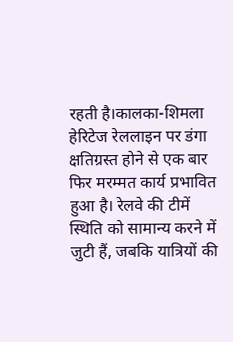रहती है।कालका-शिमला हेरिटेज रेललाइन पर डंगा क्षतिग्रस्त होने से एक बार फिर मरम्मत कार्य प्रभावित हुआ है। रेलवे की टीमें स्थिति को सामान्य करने में जुटी हैं, जबकि यात्रियों की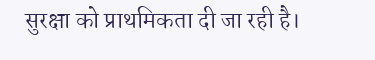सुरक्षा को प्राथमिकता दी जा रही है।